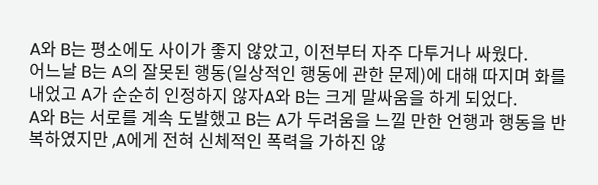A와 B는 평소에도 사이가 좋지 않았고, 이전부터 자주 다투거나 싸웠다.
어느날 B는 A의 잘못된 행동(일상적인 행동에 관한 문제)에 대해 따지며 화를 내었고 A가 순순히 인정하지 않자A와 B는 크게 말싸움을 하게 되었다.
A와 B는 서로를 계속 도발했고 B는 A가 두려움을 느낄 만한 언행과 행동을 반복하였지만 ,A에게 전혀 신체적인 폭력을 가하진 않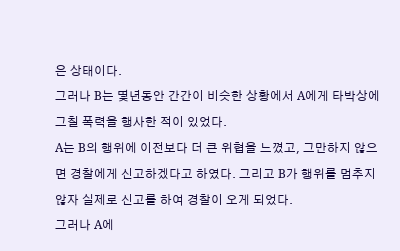은 상태이다.
그러나 B는 몇년동안 간간이 비슷한 상황에서 A에게 타박상에 그칠 폭력을 행사한 적이 있었다.
A는 B의 행위에 이전보다 더 큰 위협을 느꼈고, 그만하지 않으면 경찰에게 신고하겠다고 하였다. 그리고 B가 행위를 멈추지 않자 실제로 신고를 하여 경찰이 오게 되었다.
그러나 A에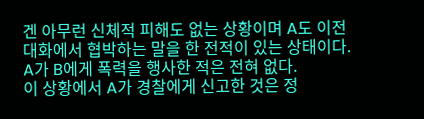겐 아무런 신체적 피해도 없는 상황이며 A도 이전 대화에서 협박하는 말을 한 전적이 있는 상태이다.
A가 B에게 폭력을 행사한 적은 전혀 없다.
이 상황에서 A가 경찰에게 신고한 것은 정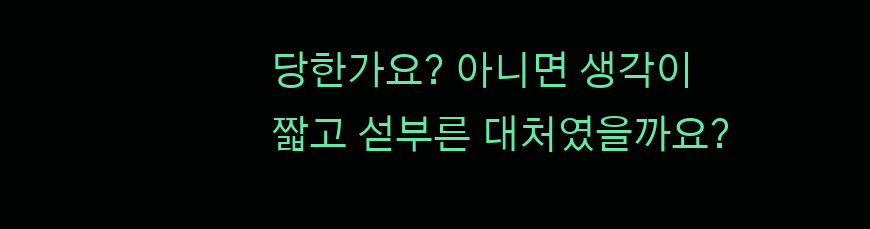당한가요? 아니면 생각이 짧고 섣부른 대처였을까요?